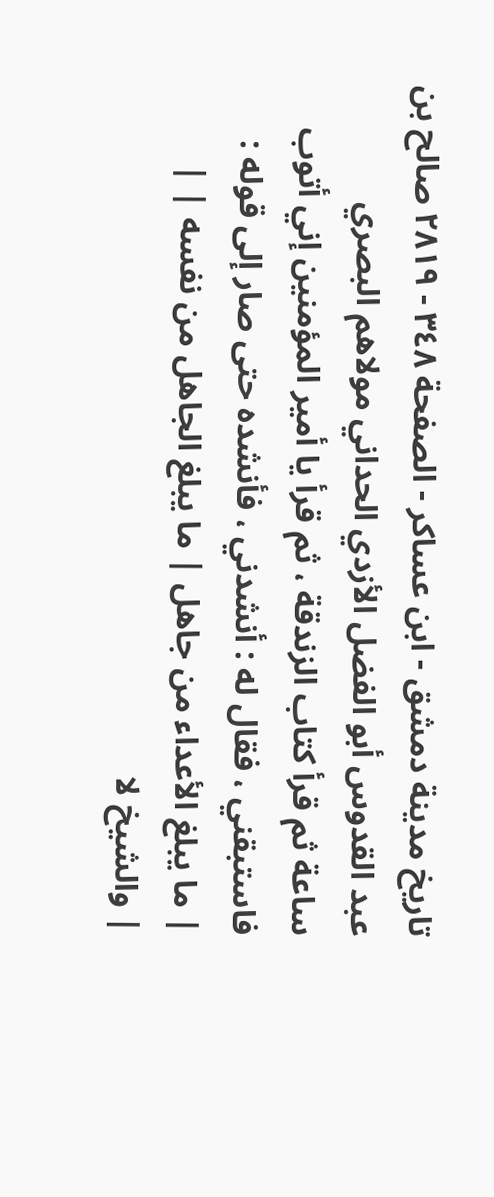تاريخ مدينة دمشق - ابن عساكر - الصفحة ٣٤٨ - ٢٨١٩ صالح بن عبد القدوس أبو الفضل الأزدي الحداني مولاهم البصري
ساعة ثم قرأ كتاب الزندقة ، ثم قرأ يا أمير المؤمنين إني أتوب فاستبقني ، فقال له : أنشدني ، فأنشده حتى صار إلى قوله :
| ما يبلغ الأعداء من جاهل | ما يبلغ الجاهل من نفسه | |
| والشيخ لا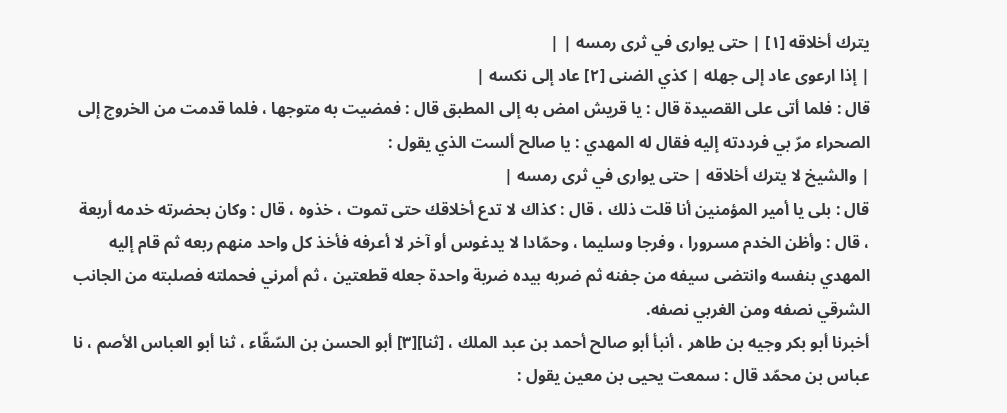يترك أخلاقه [١] | حتى يوارى في ثرى رمسه | |
| إذا ارعوى عاد إلى جهله | كذي الضنى [٢] عاد إلى نكسه |
قال : فلما أتى على القصيدة قال : يا قريش امض به إلى المطبق قال : فمضيت به متوجها ، فلما قدمت من الخروج إلى الصحراء مرّ بي فرددته إليه فقال له المهدي : يا صالح ألست الذي يقول :
| والشيخ لا يترك أخلاقه | حتى يوارى في ثرى رمسه |
قال : بلى يا أمير المؤمنين أنا قلت ذلك ، قال : كذاك لا تدع أخلاقك حتى تموت ، خذوه ، قال : وكان بحضرته خدمه أربعة ، قال : وأظن الخدم مسرورا ، وفرجا وسليما ، وحمّادا لا يدغوس أو آخر لا أعرفه فأخذ كل واحد منهم ربعه ثم قام إليه المهدي بنفسه وانتضى سيفه من جفنه ثم ضربه بيده ضربة واحدة جعله قطعتين ، ثم أمرني فحملته فصلبته من الجانب الشرقي نصفه ومن الغربي نصفه.
أخبرنا أبو بكر وجيه بن طاهر ، أنبأ أبو صالح أحمد بن عبد الملك ، [ثنا][٣] أبو الحسن بن السّقّاء ، ثنا أبو العباس الأصم ، نا عباس بن محمّد قال : سمعت يحيى بن معين يقول :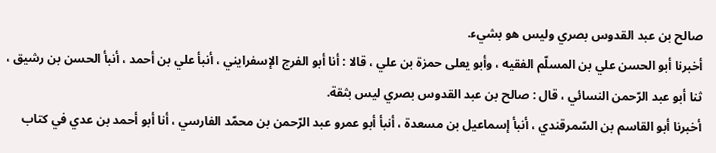صالح بن عبد القدوس بصري وليس هو بشيء.
أخبرنا أبو الحسن علي بن المسلّم الفقيه ، وأبو يعلى حمزة بن علي ، قالا : أنا أبو الفرج الإسفرايني ، أنبأ علي بن أحمد ، أنبأ الحسن بن رشيق ، ثنا أبو عبد الرّحمن النسائي ، قال : صالح بن عبد القدوس بصري ليس بثقة.
أخبرنا أبو القاسم بن السّمرقندي ، أنبأ إسماعيل بن مسعدة ، أنبأ أبو عمرو عبد الرّحمن بن محمّد الفارسي ، أنا أبو أحمد بن عدي في كتاب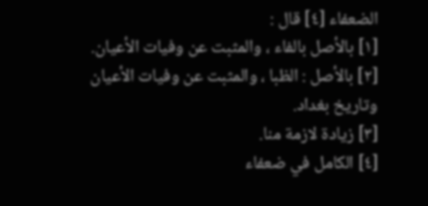الضعفاء [٤] قال :
[١] بالأصل بالفاء ، والمثبت عن وفيات الأعيان.
[٢] بالأصل : الظبا ، والمثبت عن وفيات الأعيان وتاريخ بغداد.
[٣] زيادة لازمة منا.
[٤] الكامل في ضعفاء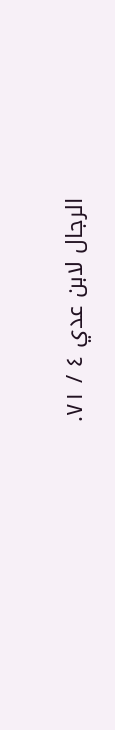الرجال لابن عدي ٤ / ٧١.